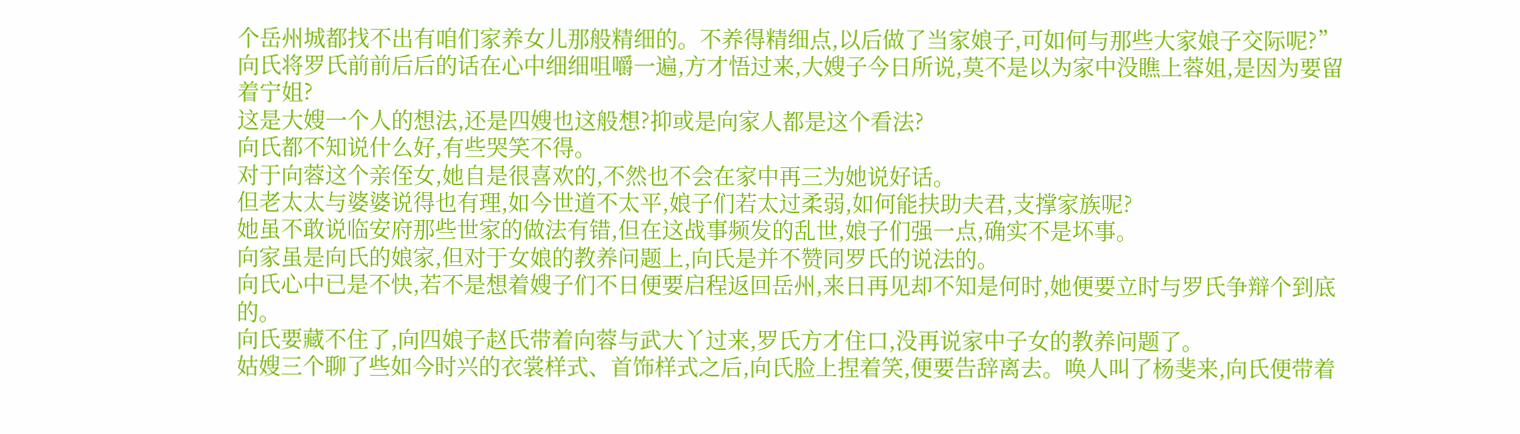个岳州城都找不出有咱们家养女儿那般精细的。不养得精细点,以后做了当家娘子,可如何与那些大家娘子交际呢?”
向氏将罗氏前前后后的话在心中细细咀嚼一遍,方才悟过来,大嫂子今日所说,莫不是以为家中没瞧上蓉姐,是因为要留着宁姐?
这是大嫂一个人的想法,还是四嫂也这般想?抑或是向家人都是这个看法?
向氏都不知说什么好,有些哭笑不得。
对于向蓉这个亲侄女,她自是很喜欢的,不然也不会在家中再三为她说好话。
但老太太与婆婆说得也有理,如今世道不太平,娘子们若太过柔弱,如何能扶助夫君,支撑家族呢?
她虽不敢说临安府那些世家的做法有错,但在这战事频发的乱世,娘子们强一点,确实不是坏事。
向家虽是向氏的娘家,但对于女娘的教养问题上,向氏是并不赞同罗氏的说法的。
向氏心中已是不快,若不是想着嫂子们不日便要启程返回岳州,来日再见却不知是何时,她便要立时与罗氏争辩个到底的。
向氏要藏不住了,向四娘子赵氏带着向蓉与武大丫过来,罗氏方才住口,没再说家中子女的教养问题了。
姑嫂三个聊了些如今时兴的衣裳样式、首饰样式之后,向氏脸上捏着笑,便要告辞离去。唤人叫了杨斐来,向氏便带着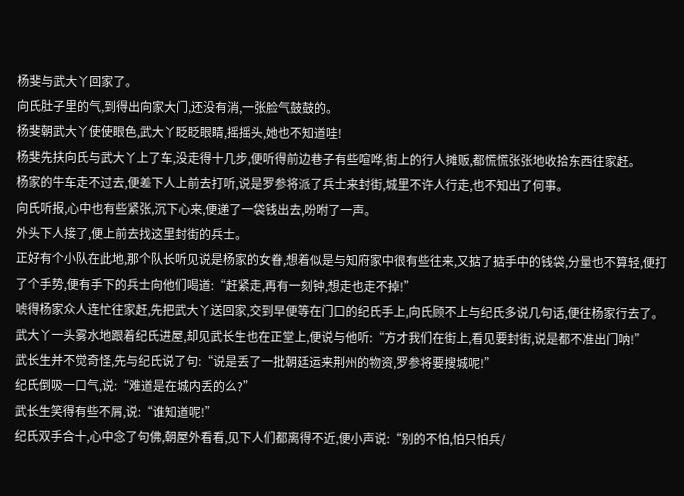杨斐与武大丫回家了。
向氏肚子里的气,到得出向家大门,还没有消,一张脸气鼓鼓的。
杨斐朝武大丫使使眼色,武大丫眨眨眼睛,摇摇头,她也不知道哇!
杨斐先扶向氏与武大丫上了车,没走得十几步,便听得前边巷子有些喧哗,街上的行人摊贩,都慌慌张张地收拾东西往家赶。
杨家的牛车走不过去,便差下人上前去打听,说是罗参将派了兵士来封街,城里不许人行走,也不知出了何事。
向氏听报,心中也有些紧张,沉下心来,便递了一袋钱出去,吩咐了一声。
外头下人接了,便上前去找这里封街的兵士。
正好有个小队在此地,那个队长听见说是杨家的女眷,想着似是与知府家中很有些往来,又掂了掂手中的钱袋,分量也不算轻,便打了个手势,便有手下的兵士向他们喝道:“赶紧走,再有一刻钟,想走也走不掉!”
唬得杨家众人连忙往家赶,先把武大丫送回家,交到早便等在门口的纪氏手上,向氏顾不上与纪氏多说几句话,便往杨家行去了。
武大丫一头雾水地跟着纪氏进屋,却见武长生也在正堂上,便说与他听:“方才我们在街上,看见要封街,说是都不准出门呐!”
武长生并不觉奇怪,先与纪氏说了句:“说是丢了一批朝廷运来荆州的物资,罗参将要搜城呢!”
纪氏倒吸一口气,说:“难道是在城内丢的么?”
武长生笑得有些不屑,说:“谁知道呢!”
纪氏双手合十,心中念了句佛,朝屋外看看,见下人们都离得不近,便小声说:“别的不怕,怕只怕兵/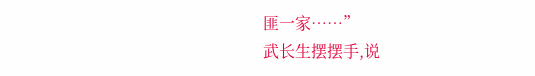匪一家……”
武长生摆摆手,说